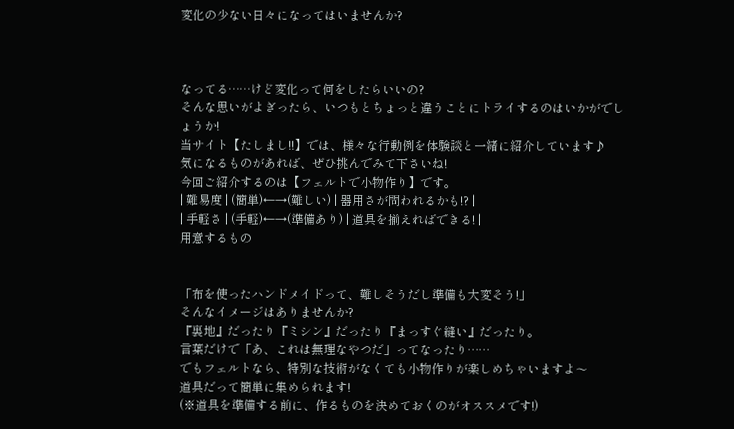変化の少ない日々になってはいませんか?



なってる……けど変化って何をしたらいいの?
そんな思いがよぎったら、いつもとちょっと違うことにトライするのはいかがでしょうか!
当サイト【たしまし!!】では、様々な行動例を体験談と一緒に紹介しています♪
気になるものがあれば、ぜひ挑んでみて下さいね!
今回ご紹介するのは【フェルトで小物作り】です。
| 難易度 | (簡単)←→(難しい) | 器用さが問われるかも!? |
| 手軽さ | (手軽)←→(準備あり) | 道具を揃えればできる! |
用意するもの


「布を使ったハンドメイドって、難しそうだし準備も大変そう!」
そんなイメージはありませんか?
『裏地』だったり『ミシン』だったり『まっすぐ縫い』だったり。
言葉だけで「あ、これは無理なやつだ」ってなったり……
でもフェルトなら、特別な技術がなくても小物作りが楽しめちゃいますよ〜
道具だって簡単に集められます!
(※道具を準備する前に、作るものを決めておくのがオススメです!)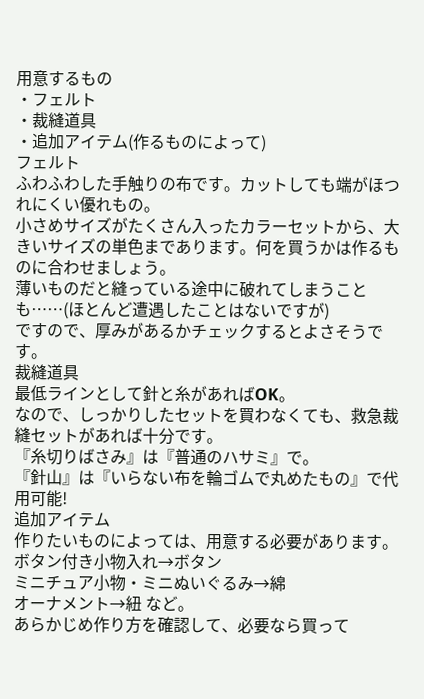用意するもの
・フェルト
・裁縫道具
・追加アイテム(作るものによって)
フェルト
ふわふわした手触りの布です。カットしても端がほつれにくい優れもの。
小さめサイズがたくさん入ったカラーセットから、大きいサイズの単色まであります。何を買うかは作るものに合わせましょう。
薄いものだと縫っている途中に破れてしまうことも……(ほとんど遭遇したことはないですが)
ですので、厚みがあるかチェックするとよさそうです。
裁縫道具
最低ラインとして針と糸があればOK。
なので、しっかりしたセットを買わなくても、救急裁縫セットがあれば十分です。
『糸切りばさみ』は『普通のハサミ』で。
『針山』は『いらない布を輪ゴムで丸めたもの』で代用可能!
追加アイテム
作りたいものによっては、用意する必要があります。
ボタン付き小物入れ→ボタン
ミニチュア小物・ミニぬいぐるみ→綿
オーナメント→紐 など。
あらかじめ作り方を確認して、必要なら買って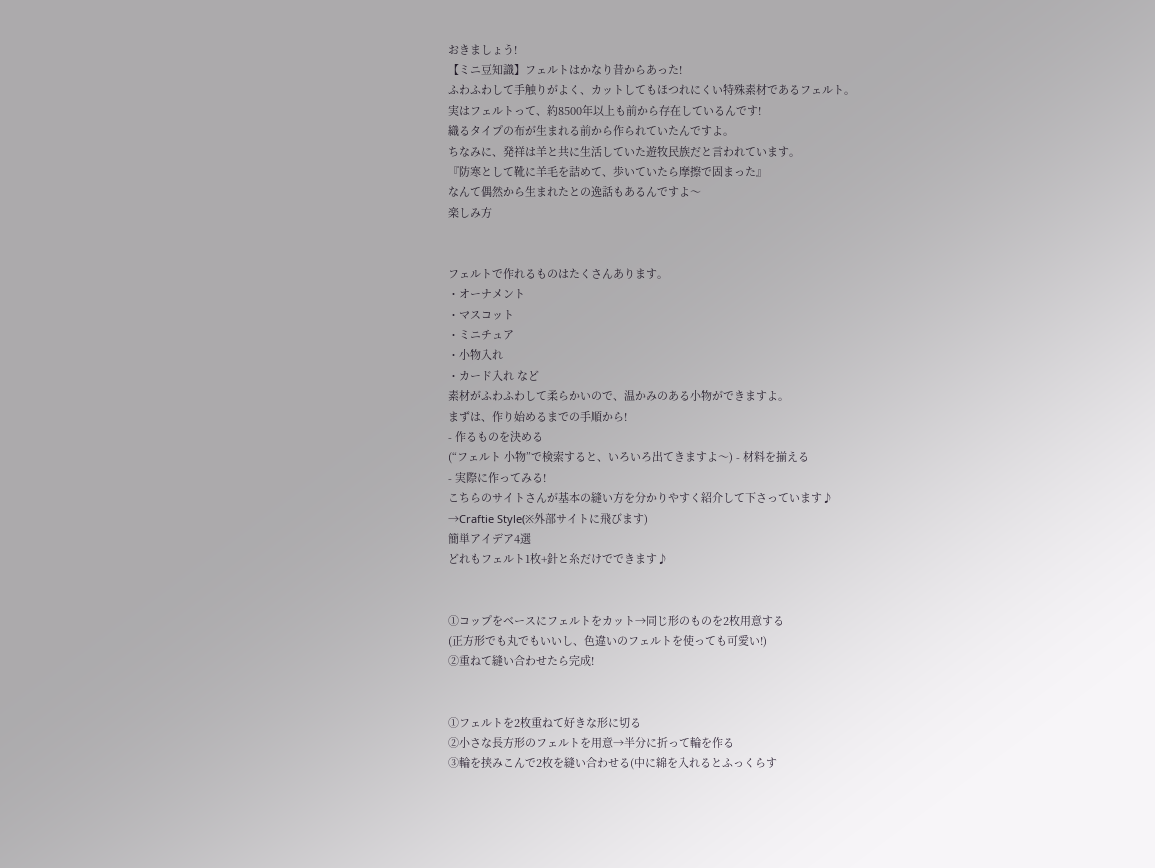おきましょう!
【ミニ豆知識】フェルトはかなり昔からあった!
ふわふわして手触りがよく、カットしてもほつれにくい特殊素材であるフェルト。
実はフェルトって、約8500年以上も前から存在しているんです!
織るタイプの布が生まれる前から作られていたんですよ。
ちなみに、発祥は羊と共に生活していた遊牧民族だと言われています。
『防寒として靴に羊毛を詰めて、歩いていたら摩擦で固まった』
なんて偶然から生まれたとの逸話もあるんですよ〜
楽しみ方


フェルトで作れるものはたくさんあります。
・オーナメント
・マスコット
・ミニチュア
・小物入れ
・カード入れ など
素材がふわふわして柔らかいので、温かみのある小物ができますよ。
まずは、作り始めるまでの手順から!
- 作るものを決める
(“フェルト 小物”で検索すると、いろいろ出てきますよ〜) - 材料を揃える
- 実際に作ってみる!
こちらのサイトさんが基本の縫い方を分かりやすく紹介して下さっています♪
→Craftie Style(※外部サイトに飛びます)
簡単アイデア4選
どれもフェルト1枚+針と糸だけでできます♪


①コップをベースにフェルトをカット→同じ形のものを2枚用意する
(正方形でも丸でもいいし、色違いのフェルトを使っても可愛い!)
②重ねて縫い合わせたら完成!


①フェルトを2枚重ねて好きな形に切る
②小さな長方形のフェルトを用意→半分に折って輪を作る
③輪を挟みこんで2枚を縫い合わせる(中に綿を入れるとふっくらす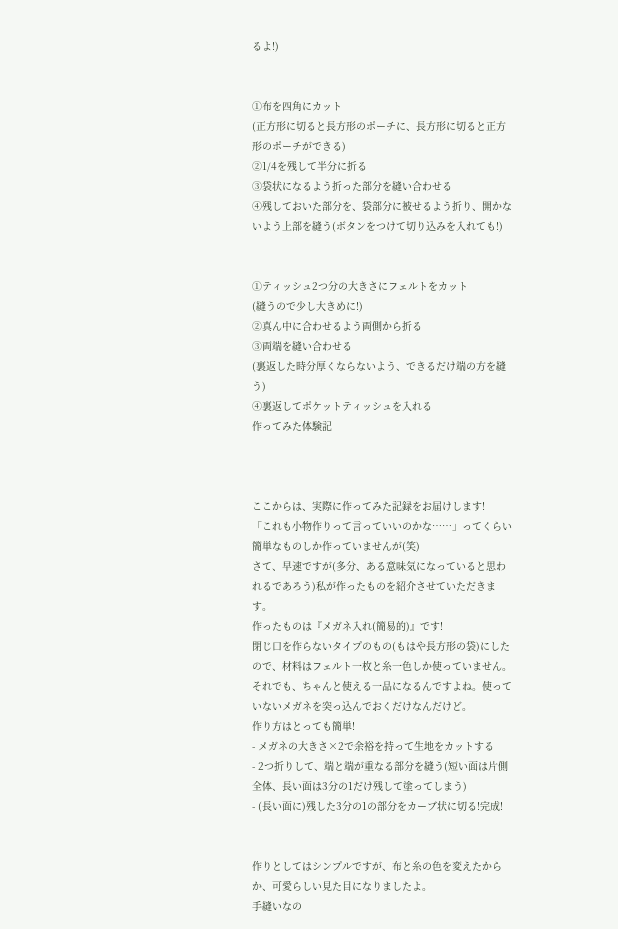るよ!)


①布を四角にカット
(正方形に切ると長方形のポーチに、長方形に切ると正方形のポーチができる)
②1/4を残して半分に折る
③袋状になるよう折った部分を縫い合わせる
④残しておいた部分を、袋部分に被せるよう折り、開かないよう上部を縫う(ボタンをつけて切り込みを入れても!)


①ティッシュ2つ分の大きさにフェルトをカット
(縫うので少し大きめに!)
②真ん中に合わせるよう両側から折る
③両端を縫い合わせる
(裏返した時分厚くならないよう、できるだけ端の方を縫う)
④裏返してポケットティッシュを入れる
作ってみた体験記



ここからは、実際に作ってみた記録をお届けします!
「これも小物作りって言っていいのかな……」ってくらい簡単なものしか作っていませんが(笑)
さて、早速ですが(多分、ある意味気になっていると思われるであろう)私が作ったものを紹介させていただきます。
作ったものは『メガネ入れ(簡易的)』です!
閉じ口を作らないタイプのもの(もはや長方形の袋)にしたので、材料はフェルト一枚と糸一色しか使っていません。
それでも、ちゃんと使える一品になるんですよね。使っていないメガネを突っ込んでおくだけなんだけど。
作り方はとっても簡単!
- メガネの大きさ×2で余裕を持って生地をカットする
- 2つ折りして、端と端が重なる部分を縫う(短い面は片側全体、長い面は3分の1だけ残して塗ってしまう)
- (長い面に)残した3分の1の部分をカーブ状に切る!完成!


作りとしてはシンプルですが、布と糸の色を変えたからか、可愛らしい見た目になりましたよ。
手縫いなの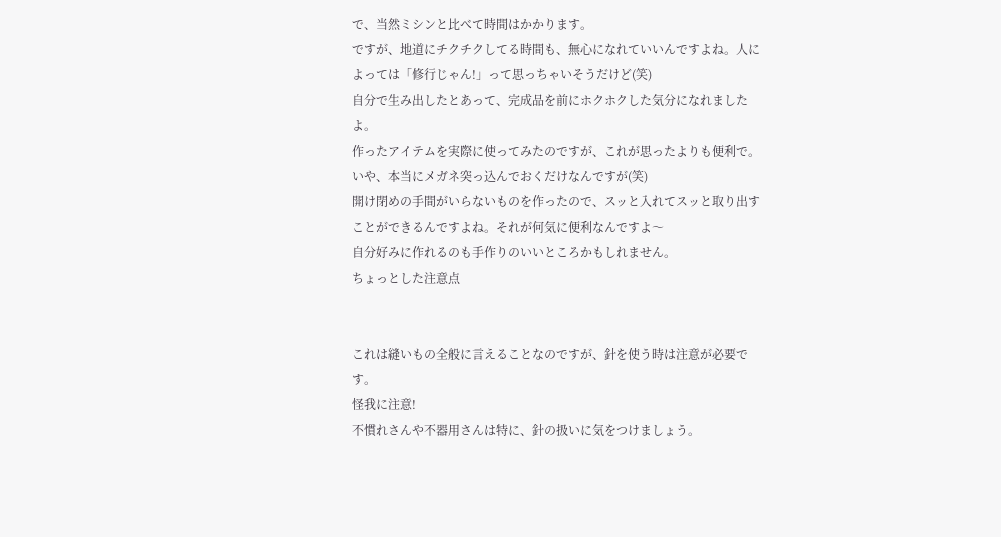で、当然ミシンと比べて時間はかかります。
ですが、地道にチクチクしてる時間も、無心になれていいんですよね。人によっては「修行じゃん!」って思っちゃいそうだけど(笑)
自分で生み出したとあって、完成品を前にホクホクした気分になれましたよ。
作ったアイテムを実際に使ってみたのですが、これが思ったよりも便利で。
いや、本当にメガネ突っ込んでおくだけなんですが(笑)
開け閉めの手間がいらないものを作ったので、スッと入れてスッと取り出すことができるんですよね。それが何気に便利なんですよ〜
自分好みに作れるのも手作りのいいところかもしれません。
ちょっとした注意点


これは縫いもの全般に言えることなのですが、針を使う時は注意が必要です。
怪我に注意!
不慣れさんや不器用さんは特に、針の扱いに気をつけましょう。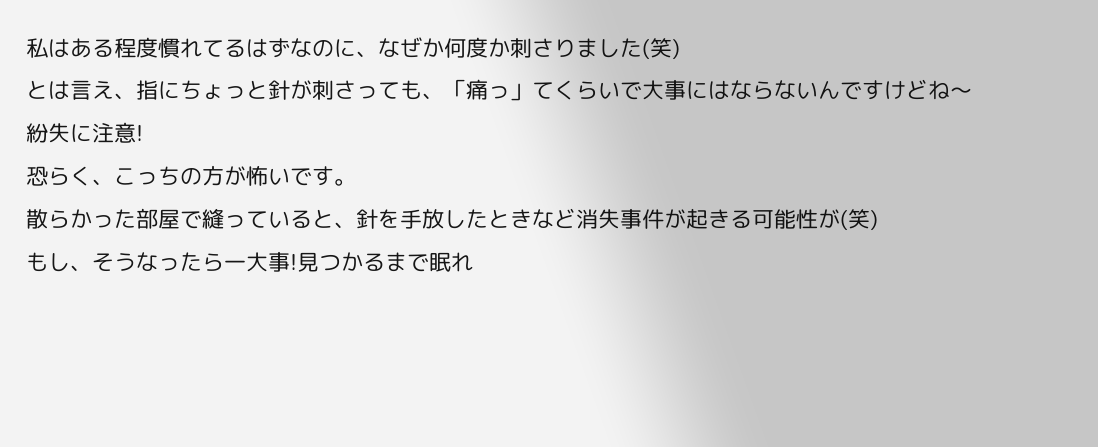私はある程度慣れてるはずなのに、なぜか何度か刺さりました(笑)
とは言え、指にちょっと針が刺さっても、「痛っ」てくらいで大事にはならないんですけどね〜
紛失に注意!
恐らく、こっちの方が怖いです。
散らかった部屋で縫っていると、針を手放したときなど消失事件が起きる可能性が(笑)
もし、そうなったら一大事!見つかるまで眠れ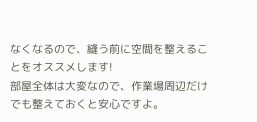なくなるので、縫う前に空間を整えることをオススメします!
部屋全体は大変なので、作業場周辺だけでも整えておくと安心ですよ。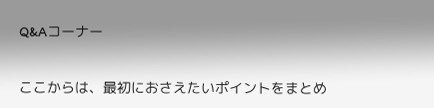Q&Aコーナー


ここからは、最初におさえたいポイントをまとめ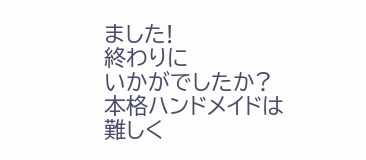ました!
終わりに
いかがでしたか?
本格ハンドメイドは難しく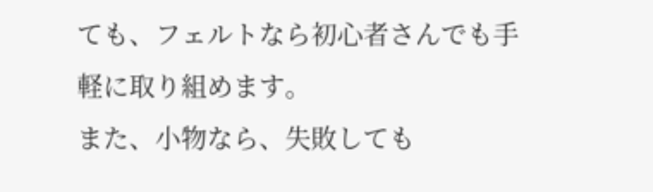ても、フェルトなら初心者さんでも手軽に取り組めます。
また、小物なら、失敗しても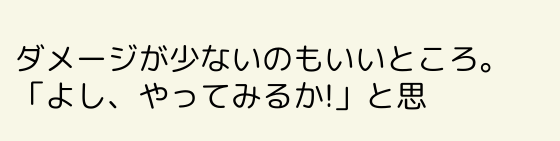ダメージが少ないのもいいところ。
「よし、やってみるか!」と思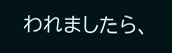われましたら、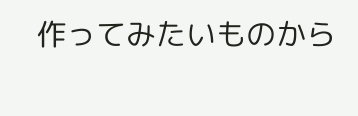作ってみたいものから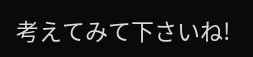考えてみて下さいね!